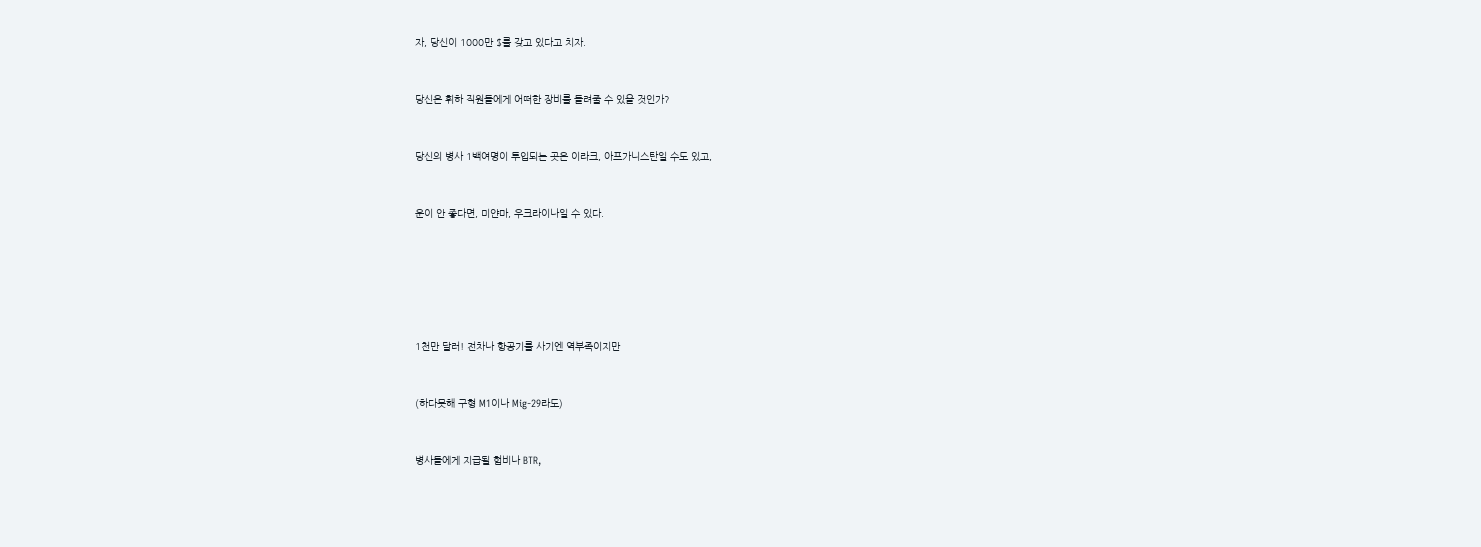자, 당신이 1000만 $를 갖고 있다고 치자.


당신은 휘하 직원들에게 어떠한 장비를 들려줄 수 있을 것인가?


당신의 병사 1백여명이 투입되는 곳은 이라크, 아프가니스탄일 수도 있고,


운이 안 좋다면, 미얀마, 우크라이나일 수 있다.






1천만 달러! 전차나 항공기를 사기엔 역부족이지만


(하다못해 구형 M1이나 Mig-29라도)


병사들에게 지급될 험비나 BTR,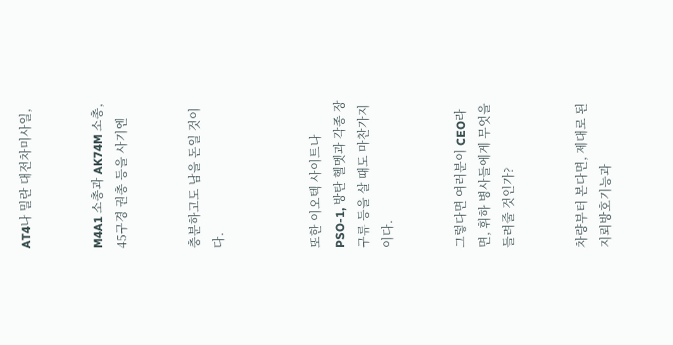AT4나 밀란 대전차미사일,


M4A1 소총과 AK74M 소총, 45구경 권총 등을 사기엔


충분하고도 남을 돈일 것이다.



또한 이오텍 사이트나 PSO-1, 방탄 헬멧과 각종 장구류 등을 살 때도 마찬가지이다.


그렇다면 여러분이 CEO라면, 휘하 병사들에게 무엇을 들려줄 것인가?


차량부터 본다면, 제대로 된 지뢰방호기능과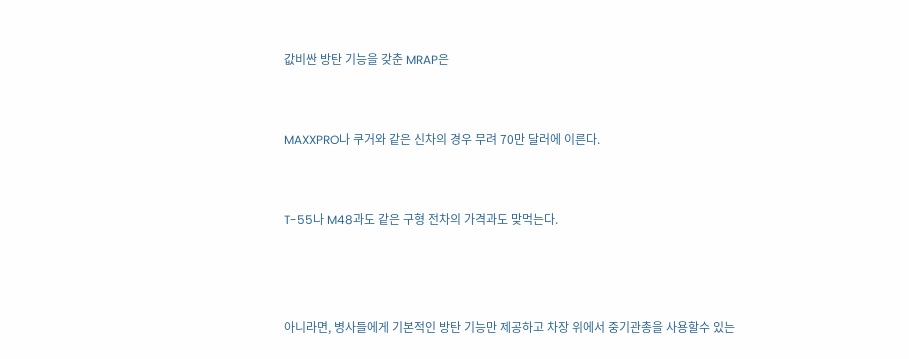값비싼 방탄 기능을 갖춘 MRAP은


MAXXPRO나 쿠거와 같은 신차의 경우 무려 70만 달러에 이른다.


T-55나 M48과도 같은 구형 전차의 가격과도 맞먹는다.



아니라면, 병사들에게 기본적인 방탄 기능만 제공하고 차장 위에서 중기관총을 사용할수 있는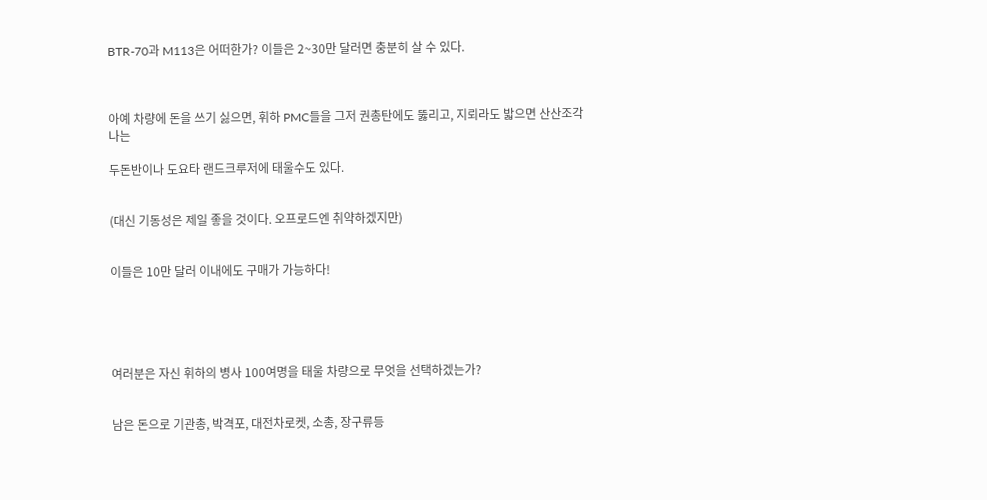BTR-70과 M113은 어떠한가? 이들은 2~30만 달러면 충분히 살 수 있다.



아예 차량에 돈을 쓰기 싫으면, 휘하 PMC들을 그저 권총탄에도 뚫리고, 지뢰라도 밟으면 산산조각나는

두돈반이나 도요타 랜드크루저에 태울수도 있다.


(대신 기동성은 제일 좋을 것이다. 오프로드엔 취약하겠지만)


이들은 10만 달러 이내에도 구매가 가능하다!





여러분은 자신 휘하의 병사 100여명을 태울 차량으로 무엇을 선택하겠는가?


남은 돈으로 기관총, 박격포, 대전차로켓, 소총, 장구류등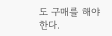도 구매를 해야 한다.